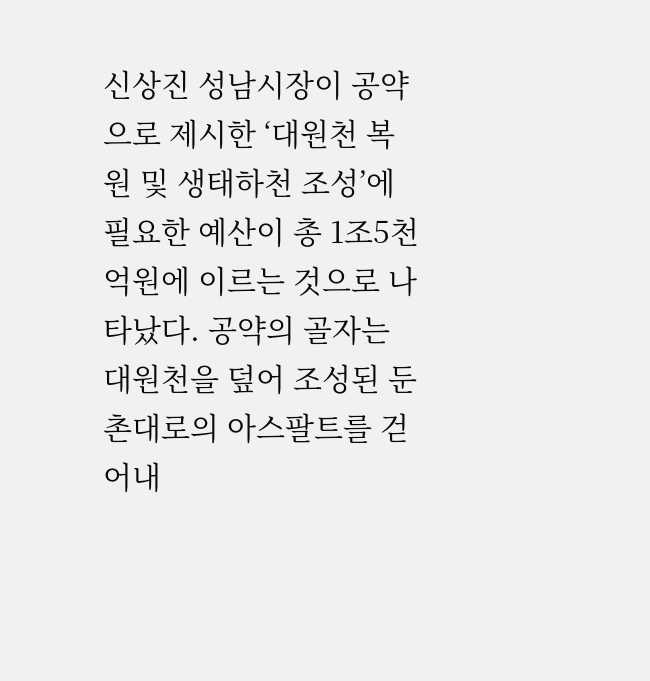신상진 성남시장이 공약으로 제시한 ‘대원천 복원 및 생태하천 조성’에 필요한 예산이 총 1조5천억원에 이르는 것으로 나타났다. 공약의 골자는 대원천을 덮어 조성된 둔촌대로의 아스팔트를 걷어내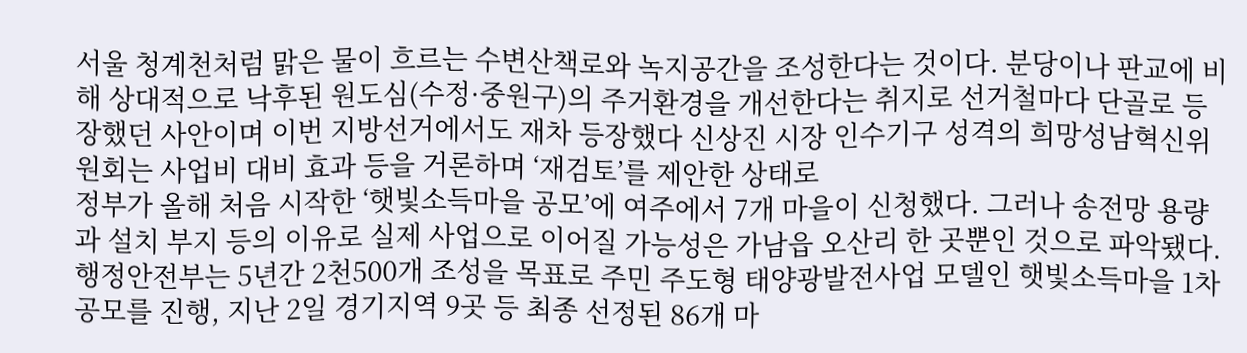서울 청계천처럼 맑은 물이 흐르는 수변산책로와 녹지공간을 조성한다는 것이다. 분당이나 판교에 비해 상대적으로 낙후된 원도심(수정·중원구)의 주거환경을 개선한다는 취지로 선거철마다 단골로 등장했던 사안이며 이번 지방선거에서도 재차 등장했다 신상진 시장 인수기구 성격의 희망성남혁신위원회는 사업비 대비 효과 등을 거론하며 ‘재검토’를 제안한 상태로
정부가 올해 처음 시작한 ‘햇빛소득마을 공모’에 여주에서 7개 마을이 신청했다. 그러나 송전망 용량과 설치 부지 등의 이유로 실제 사업으로 이어질 가능성은 가남읍 오산리 한 곳뿐인 것으로 파악됐다. 행정안전부는 5년간 2천500개 조성을 목표로 주민 주도형 태양광발전사업 모델인 햇빛소득마을 1차 공모를 진행, 지난 2일 경기지역 9곳 등 최종 선정된 86개 마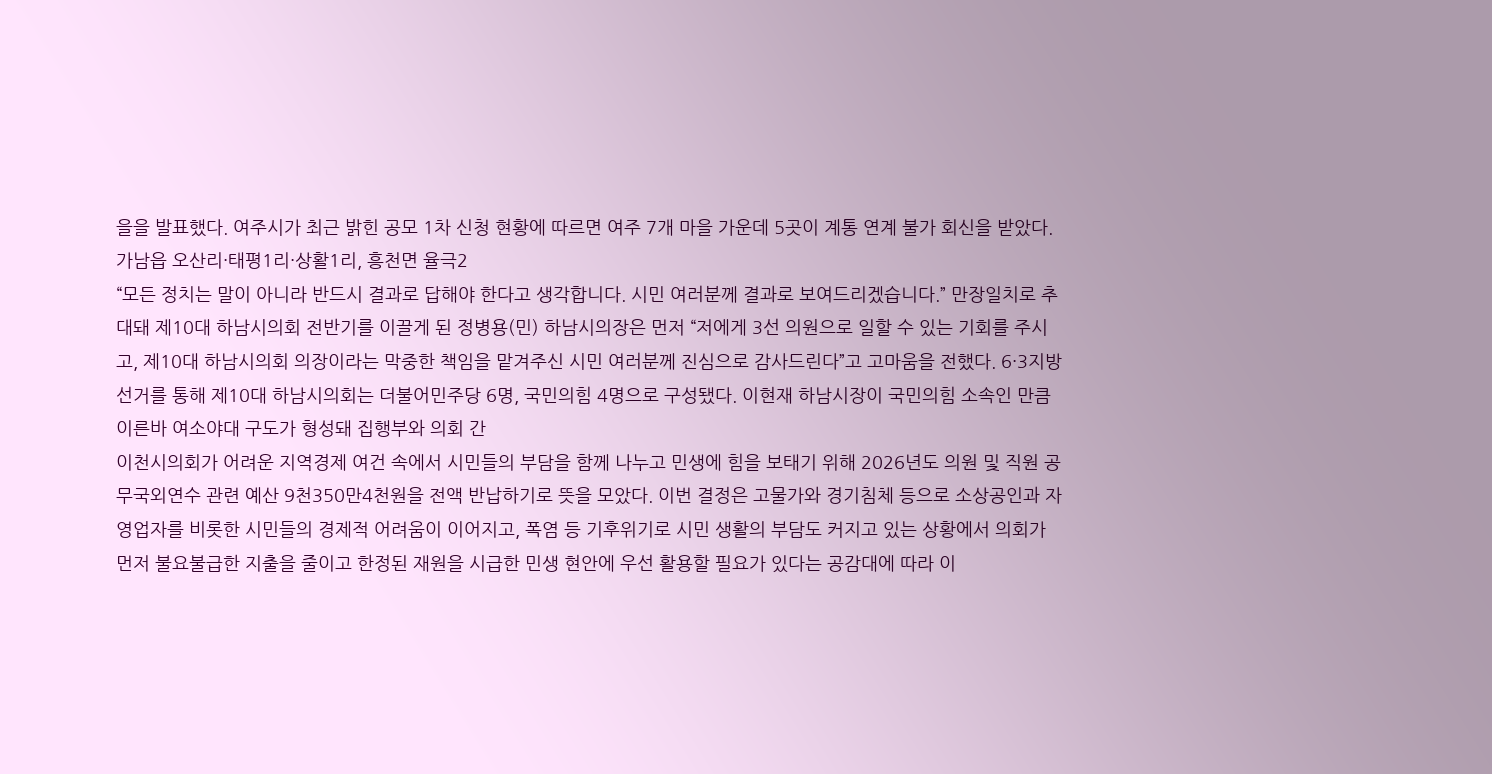을을 발표했다. 여주시가 최근 밝힌 공모 1차 신청 현황에 따르면 여주 7개 마을 가운데 5곳이 계통 연계 불가 회신을 받았다. 가남읍 오산리·태평1리·상활1리, 흥천면 율극2
“모든 정치는 말이 아니라 반드시 결과로 답해야 한다고 생각합니다. 시민 여러분께 결과로 보여드리겠습니다.” 만장일치로 추대돼 제10대 하남시의회 전반기를 이끌게 된 정병용(민) 하남시의장은 먼저 “저에게 3선 의원으로 일할 수 있는 기회를 주시고, 제10대 하남시의회 의장이라는 막중한 책임을 맡겨주신 시민 여러분께 진심으로 감사드린다”고 고마움을 전했다. 6·3지방선거를 통해 제10대 하남시의회는 더불어민주당 6명, 국민의힘 4명으로 구성됐다. 이현재 하남시장이 국민의힘 소속인 만큼 이른바 여소야대 구도가 형성돼 집행부와 의회 간
이천시의회가 어려운 지역경제 여건 속에서 시민들의 부담을 함께 나누고 민생에 힘을 보태기 위해 2026년도 의원 및 직원 공무국외연수 관련 예산 9천350만4천원을 전액 반납하기로 뜻을 모았다. 이번 결정은 고물가와 경기침체 등으로 소상공인과 자영업자를 비롯한 시민들의 경제적 어려움이 이어지고, 폭염 등 기후위기로 시민 생활의 부담도 커지고 있는 상황에서 의회가 먼저 불요불급한 지출을 줄이고 한정된 재원을 시급한 민생 현안에 우선 활용할 필요가 있다는 공감대에 따라 이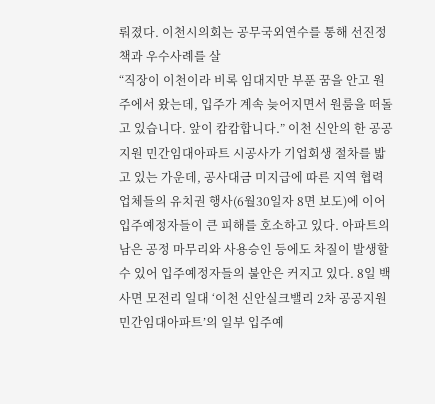뤄졌다. 이천시의회는 공무국외연수를 통해 선진정책과 우수사례를 살
“직장이 이천이라 비록 임대지만 부푼 꿈을 안고 원주에서 왔는데, 입주가 계속 늦어지면서 원룸을 떠돌고 있습니다. 앞이 캄캄합니다.” 이천 신안의 한 공공지원 민간임대아파트 시공사가 기업회생 절차를 밟고 있는 가운데, 공사대금 미지급에 따른 지역 협력업체들의 유치권 행사(6월30일자 8면 보도)에 이어 입주예정자들이 큰 피해를 호소하고 있다. 아파트의 남은 공정 마무리와 사용승인 등에도 차질이 발생할 수 있어 입주예정자들의 불안은 커지고 있다. 8일 백사면 모전리 일대 ‘이천 신안실크밸리 2차 공공지원 민간임대아파트’의 일부 입주예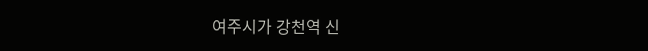여주시가 강천역 신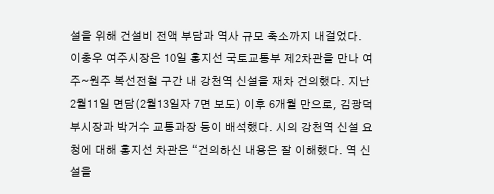설을 위해 건설비 전액 부담과 역사 규모 축소까지 내걸었다. 이충우 여주시장은 10일 홍지선 국토교통부 제2차관을 만나 여주~원주 복선전철 구간 내 강천역 신설을 재차 건의했다. 지난 2월11일 면담(2월13일자 7면 보도) 이후 6개월 만으로, 김광덕 부시장과 박거수 교통과장 등이 배석했다. 시의 강천역 신설 요청에 대해 홍지선 차관은 “건의하신 내용은 잘 이해했다. 역 신설을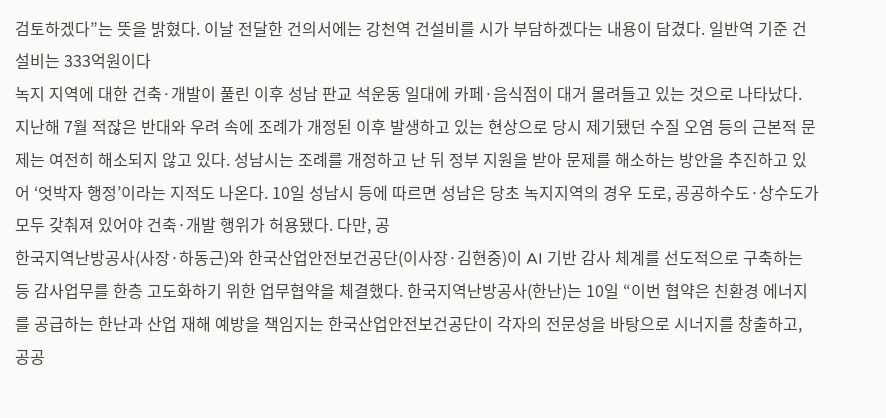검토하겠다”는 뜻을 밝혔다. 이날 전달한 건의서에는 강천역 건설비를 시가 부담하겠다는 내용이 담겼다. 일반역 기준 건설비는 333억원이다
녹지 지역에 대한 건축·개발이 풀린 이후 성남 판교 석운동 일대에 카페·음식점이 대거 몰려들고 있는 것으로 나타났다. 지난해 7월 적잖은 반대와 우려 속에 조례가 개정된 이후 발생하고 있는 현상으로 당시 제기됐던 수질 오염 등의 근본적 문제는 여전히 해소되지 않고 있다. 성남시는 조례를 개정하고 난 뒤 정부 지원을 받아 문제를 해소하는 방안을 추진하고 있어 ‘엇박자 행정’이라는 지적도 나온다. 10일 성남시 등에 따르면 성남은 당초 녹지지역의 경우 도로, 공공하수도·상수도가 모두 갖춰져 있어야 건축·개발 행위가 허용됐다. 다만, 공
한국지역난방공사(사장·하동근)와 한국산업안전보건공단(이사장·김현중)이 AI 기반 감사 체계를 선도적으로 구축하는 등 감사업무를 한층 고도화하기 위한 업무협약을 체결했다. 한국지역난방공사(한난)는 10일 “이번 협약은 친환경 에너지를 공급하는 한난과 산업 재해 예방을 책임지는 한국산업안전보건공단이 각자의 전문성을 바탕으로 시너지를 창출하고, 공공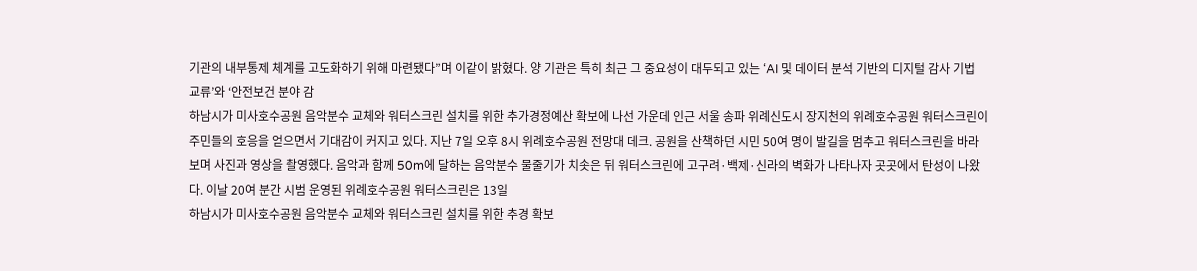기관의 내부통제 체계를 고도화하기 위해 마련됐다”며 이같이 밝혔다. 양 기관은 특히 최근 그 중요성이 대두되고 있는 ‘AI 및 데이터 분석 기반의 디지털 감사 기법 교류’와 ‘안전보건 분야 감
하남시가 미사호수공원 음악분수 교체와 워터스크린 설치를 위한 추가경정예산 확보에 나선 가운데 인근 서울 송파 위례신도시 장지천의 위례호수공원 워터스크린이 주민들의 호응을 얻으면서 기대감이 커지고 있다. 지난 7일 오후 8시 위례호수공원 전망대 데크. 공원을 산책하던 시민 50여 명이 발길을 멈추고 워터스크린을 바라보며 사진과 영상을 촬영했다. 음악과 함께 50m에 달하는 음악분수 물줄기가 치솟은 뒤 워터스크린에 고구려·백제·신라의 벽화가 나타나자 곳곳에서 탄성이 나왔다. 이날 20여 분간 시범 운영된 위례호수공원 워터스크린은 13일
하남시가 미사호수공원 음악분수 교체와 워터스크린 설치를 위한 추경 확보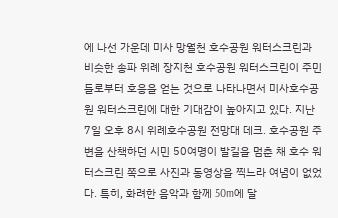에 나선 가운데 미사 망월천 호수공원 워터스크린과 비슷한 송파 위례 장지천 호수공원 워터스크린이 주민들로부터 호응을 얻는 것으로 나타나면서 미사호수공원 워터스크린에 대한 기대감이 높아지고 있다. 지난 7일 오후 8시 위례호수공원 전망대 데크. 호수공원 주변을 산책하던 시민 50여명이 발길을 멈춘 채 호수 워터스크린 쪽으로 사진과 동영상을 찍느라 여념이 없었다. 특히, 화려한 음악과 함께 50m에 달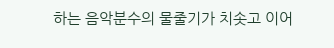하는 음악분수의 물줄기가 치솟고 이어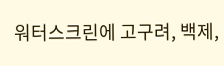워터스크린에 고구려, 백제,